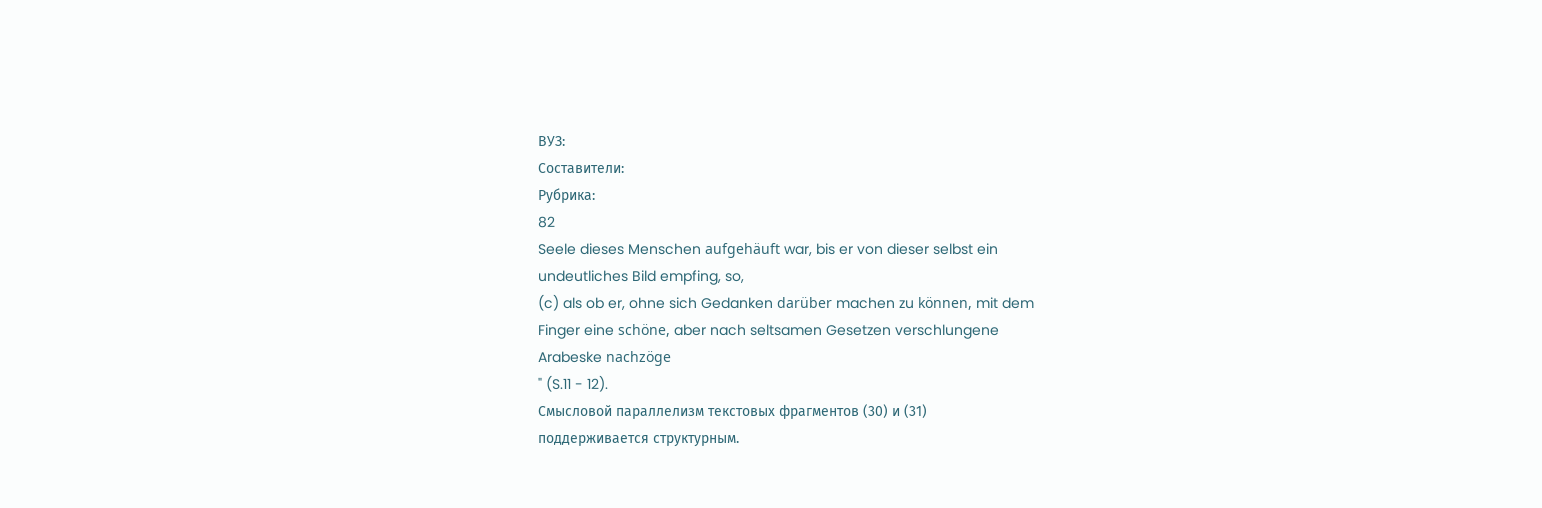ВУЗ:
Составители:
Рубрика:
82
Seele dieses Menschen aufgehäuft war, bis er von dieser selbst ein
undeutliches Bild empfing, so,
(c) als ob er, ohne sich Gedanken darüber machen zu können, mit dem
Finger eine schöne, aber nach seltsamen Gesetzen verschlungene
Arabeske nachzöge
" (S.11 - 12).
Смысловой параллелизм текстовых фрагментов (30) и (31)
поддерживается структурным.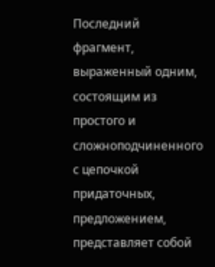Последний фрагмент, выраженный одним,
состоящим из простого и сложноподчиненного с цепочкой придаточных,
предложением, представляет собой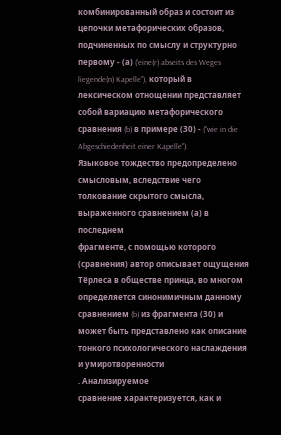комбинированный образ и состоит из
цепочки метафорических образов, подчиненных по смыслу и структурно
первому - (а) (‘eine(r) abseits des Weges liegende(n) Kapelle"), который в
лексическом отнощении представляет собой вариацию метафорического
сравнения (b) в примере (30) - ("wie in die Abgeschiedenheit einer Kapelle").
Языковое тождество предопределено смысловым, вследствие чего
толкование скрытого смысла, выраженного сравнением (а) в последнем
фрагменте, с помощью которого (сравнения) автор описывает ощущения
Тёрлеса в обществе принца, во многом определяeтся синонимичным данному
сравнением (b) из фрагмента (30) и может быть представлено как описание
тонкого психологического наслаждения и умиротворенности
. Анализируемое
сравнение характеризуется, как и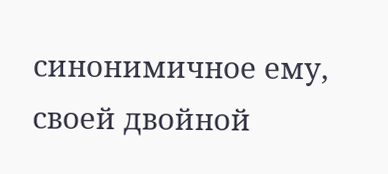синонимичное ему, своей двойной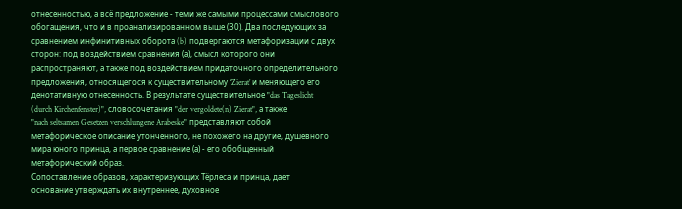отнесенностью, а всё предложение - теми же самыми процессами смыслового
обогащения, что и в проанализированном выше (30). Два последующих за
сравнением инфинитивных оборота (b) подвергаются метафоризации с двух
сторон: под воздействием сравнения (а), смысл которого они
распространяют, а также под воздействием придаточного определительного
предложения, относящегося к существительному ‘Zierat’ и меняющего его
денотативную отнесенность. В результате существительное "das Tageslicht
(durch Kirchenfenster)", cловосочетания "der vergoldete(n) Zierat", а также
"nach seltsamen Gesetzen verschlungene Arabeske" представляют собой
метафорическое описание утонченного, не похожего на другие, душевного
мира юного принца, а первое сравнение (а) - его обобщенный
метафорический образ.
Сопоставление образов, характеризующих Тёрлеса и принца, дает
основание утверждать их внутреннее, духовное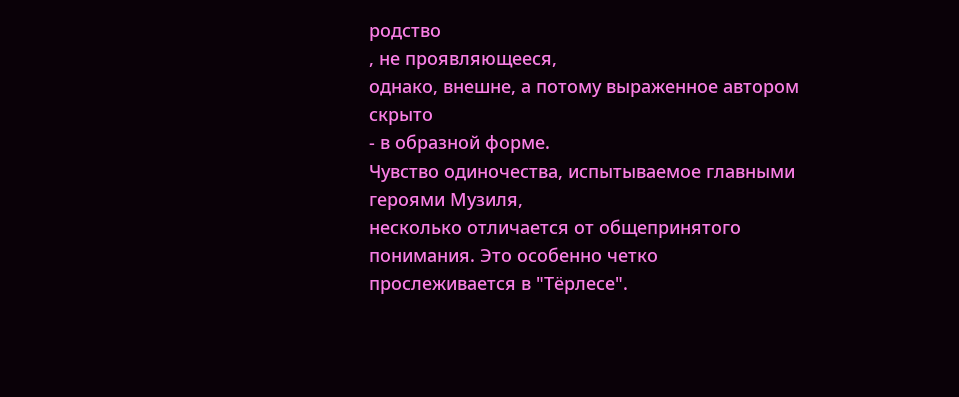родство
, не проявляющееся,
однако, внешне, а потому выраженное автором скрыто
- в образной форме.
Чувство одиночества, испытываемое главными героями Музиля,
несколько отличается от общепринятого понимания. Это особенно четко
прослеживается в "Тёрлесе".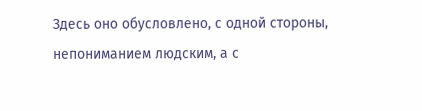Здесь оно обусловлено, с одной стороны,
непониманием людским, а с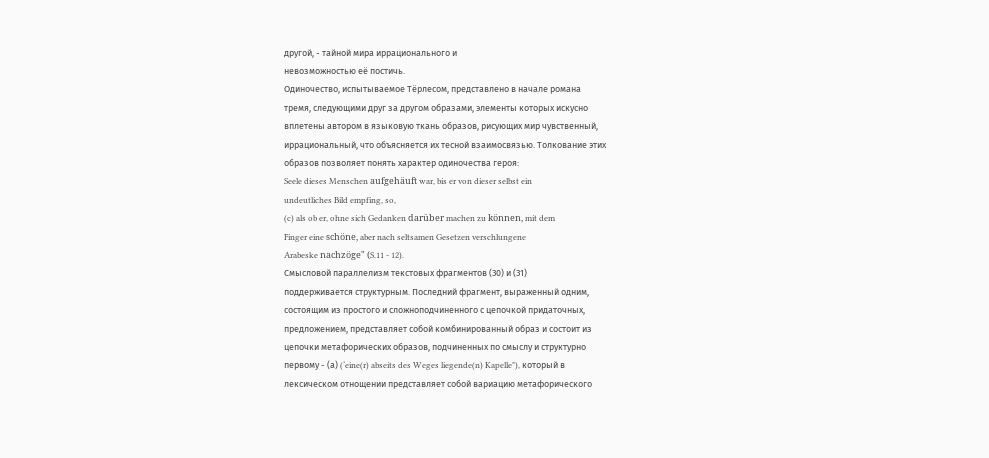другой, - тайной мира иррационального и
невозможностью её постичь.
Одиночество, испытываемое Тёрлесом, представлено в начале романа
тремя, следующими друг за другом образами, элементы которых искусно
вплетены автором в языковую ткань образов, рисующих мир чувственный,
иррациональный, что объясняется их тесной взаимосвязью. Толкование этих
образов позволяет понять характер одиночества героя:
Seele dieses Menschen aufgehäuft war, bis er von dieser selbst ein
undeutliches Bild empfing, so,
(c) als ob er, ohne sich Gedanken darüber machen zu können, mit dem
Finger eine schöne, aber nach seltsamen Gesetzen verschlungene
Arabeske nachzöge" (S.11 - 12).
Смысловой параллелизм текстовых фрагментов (30) и (31)
поддерживается структурным. Последний фрагмент, выраженный одним,
состоящим из простого и сложноподчиненного с цепочкой придаточных,
предложением, представляет собой комбинированный образ и состоит из
цепочки метафорических образов, подчиненных по смыслу и структурно
первому - (а) (‘eine(r) abseits des Weges liegende(n) Kapelle"), который в
лексическом отнощении представляет собой вариацию метафорического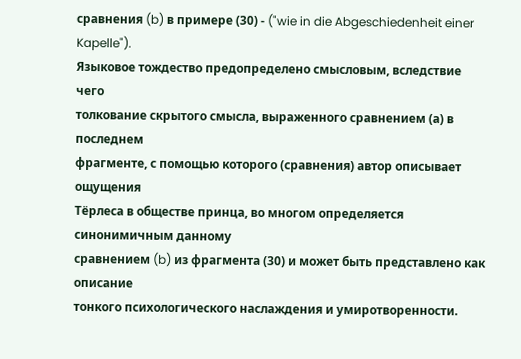сравнения (b) в примере (30) - ("wie in die Abgeschiedenheit einer Kapelle").
Языковое тождество предопределено смысловым, вследствие чего
толкование скрытого смысла, выраженного сравнением (а) в последнем
фрагменте, с помощью которого (сравнения) автор описывает ощущения
Тёрлеса в обществе принца, во многом определяeтся синонимичным данному
сравнением (b) из фрагмента (30) и может быть представлено как описание
тонкого психологического наслаждения и умиротворенности.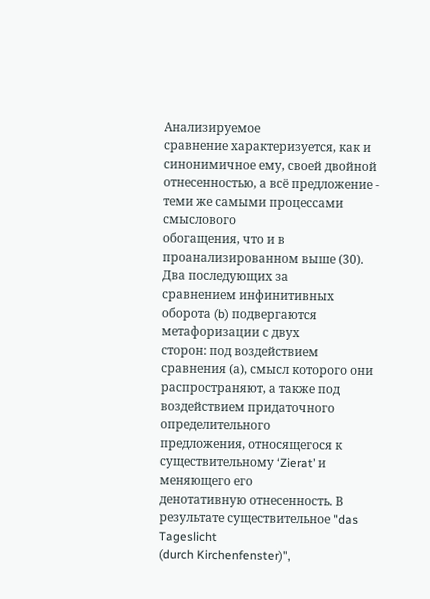Анализируемое
сравнение характеризуется, как и синонимичное ему, своей двойной
отнесенностью, а всё предложение - теми же самыми процессами смыслового
обогащения, что и в проанализированном выше (30). Два последующих за
сравнением инфинитивных оборота (b) подвергаются метафоризации с двух
сторон: под воздействием сравнения (а), смысл которого они
распространяют, а также под воздействием придаточного определительного
предложения, относящегося к существительному ‘Zierat’ и меняющего его
денотативную отнесенность. В результате существительное "das Tageslicht
(durch Kirchenfenster)",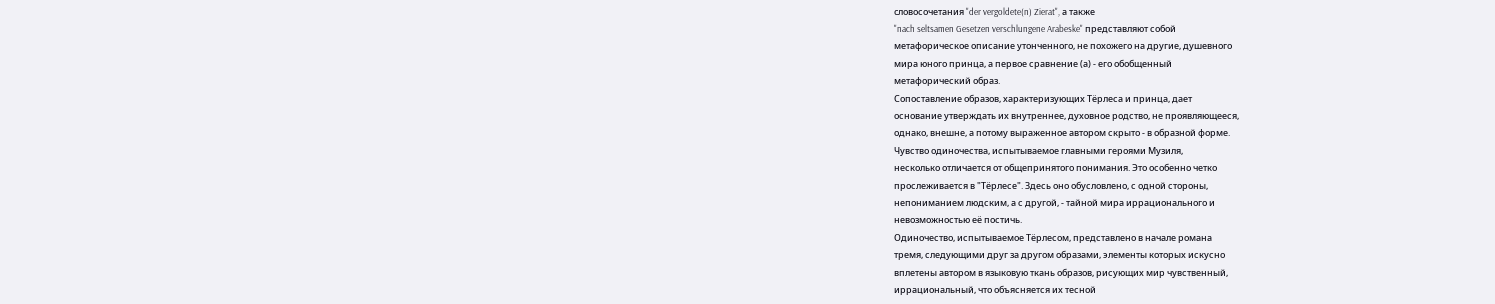cловосочетания "der vergoldete(n) Zierat", а также
"nach seltsamen Gesetzen verschlungene Arabeske" представляют собой
метафорическое описание утонченного, не похожего на другие, душевного
мира юного принца, а первое сравнение (а) - его обобщенный
метафорический образ.
Сопоставление образов, характеризующих Тёрлеса и принца, дает
основание утверждать их внутреннее, духовное родство, не проявляющееся,
однако, внешне, а потому выраженное автором скрыто - в образной форме.
Чувство одиночества, испытываемое главными героями Музиля,
несколько отличается от общепринятого понимания. Это особенно четко
прослеживается в "Тёрлесе". Здесь оно обусловлено, с одной стороны,
непониманием людским, а с другой, - тайной мира иррационального и
невозможностью её постичь.
Одиночество, испытываемое Тёрлесом, представлено в начале романа
тремя, следующими друг за другом образами, элементы которых искусно
вплетены автором в языковую ткань образов, рисующих мир чувственный,
иррациональный, что объясняется их тесной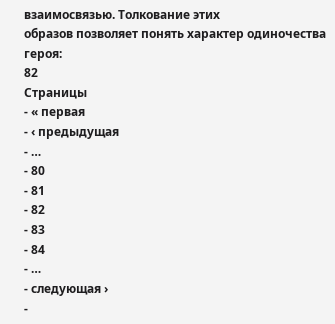взаимосвязью. Толкование этих
образов позволяет понять характер одиночества героя:
82
Страницы
- « первая
- ‹ предыдущая
- …
- 80
- 81
- 82
- 83
- 84
- …
- следующая ›
-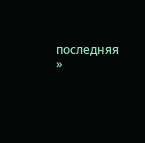последняя »